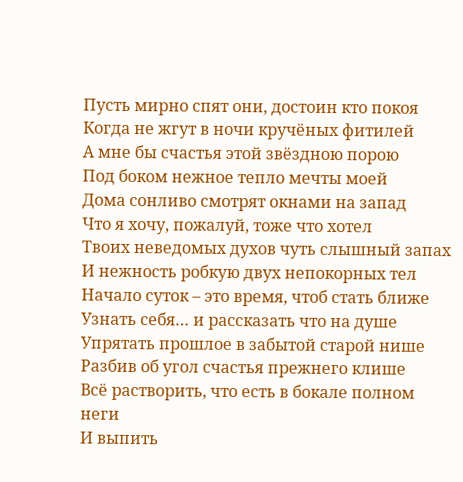Пусть мирно спят они, достоин кто покоя
Когда не жгут в ночи кручёных фитилей
А мне бы счастья этой звёздною порою
Под боком нежное тепло мечты моей
Дома сонливо смотрят окнами на запад
Что я хочу, пожалуй, тоже что хотел
Твоих неведомых духов чуть слышный запах
И нежность робкую двух непокорных тел
Начало суток – это время, чтоб стать ближе
Узнать себя… и рассказать что на душе
Упрятать прошлое в забытой старой нише
Разбив об угол счастья прежнего клише
Всё растворить, что есть в бокале полном неги
И выпить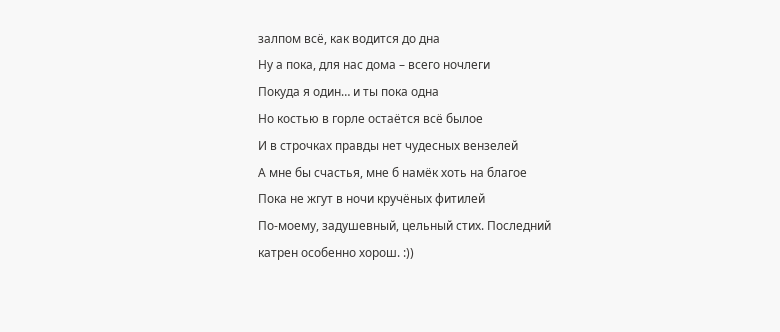залпом всё, как водится до дна
Ну а пока, для нас дома – всего ночлеги
Покуда я один… и ты пока одна
Но костью в горле остаётся всё былое
И в строчках правды нет чудесных вензелей
А мне бы счастья, мне б намёк хоть на благое
Пока не жгут в ночи кручёных фитилей
По-моему, задушевный, цельный стих. Последний катрен особенно хорош. :))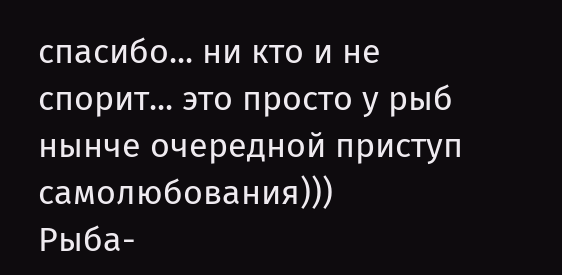спасибо... ни кто и не спорит... это просто у рыб нынче очередной приступ самолюбования)))
Рыба-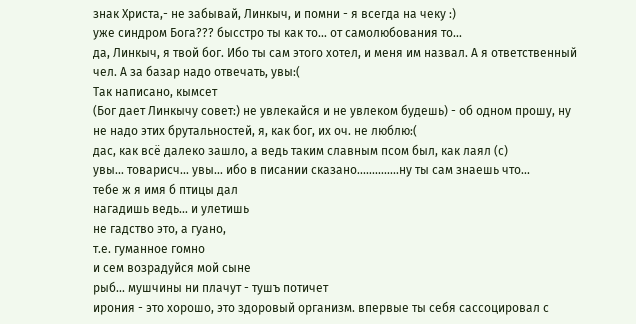знак Христа,- не забывай, Линкыч, и помни - я всегда на чеку :)
уже синдром Бога??? бысстро ты как то... от самолюбования то...
да, Линкыч, я твой бог. Ибо ты сам этого хотел, и меня им назвал. А я ответственный чел. А за базар надо отвечать, увы:(
Так написано, кымсет
(Бог дает Линкычу совет:) не увлекайся и не увлеком будешь) - об одном прошу, ну не надо этих брутальностей, я, как бог, их оч. не люблю:(
дас, как всё далеко зашло, а ведь таким славным псом был, как лаял (с)
увы... товарисч... увы... ибо в писании сказано..............ну ты сам знаешь что...
тебе ж я имя б птицы дал
нагадишь ведь... и улетишь
не гадство это, а гуано,
т.е. гуманное гомно
и сем возрадуйся мой сыне
рыб... мушчины ни плачут - тушъ потичет
ирония - это хорошо, это здоровый организм. впервые ты себя сассоцировал с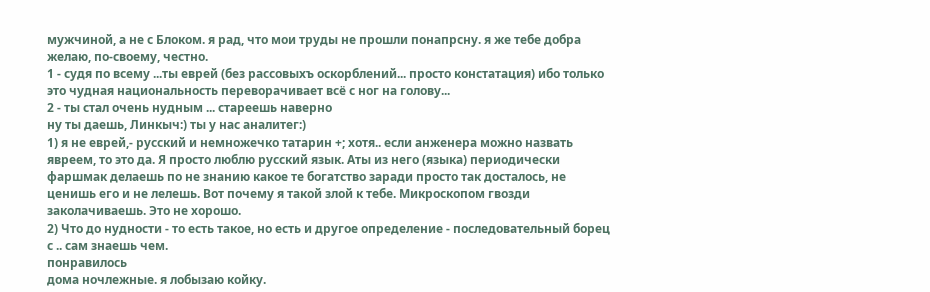мужчиной, а не с Блоком. я рад, что мои труды не прошли понапрсну. я же тебе добра желаю, по-своему, честно.
1 - судя по всему ...ты еврей (без рассовыхъ оскорблений... просто констатация) ибо только это чудная национальность переворачивает всё с ног на голову...
2 - ты стал очень нудным ... стареешь наверно
ну ты даешь, Линкыч:) ты у нас аналитег:)
1) я не еврей,- русский и немножечко татарин +; хотя.. если анженера можно назвать явреем, то это да. Я просто люблю русский язык. Аты из него (языка) периодически фаршмак делаешь по не знанию какое те богатство заради просто так досталось, не ценишь его и не лелешь. Вот почему я такой злой к тебе. Микроскопом гвозди заколачиваешь. Это не хорошо.
2) Что до нудности - то есть такое, но есть и другое определение - последовательный борец с .. сам знаешь чем.
понравилось
дома ночлежные. я лобызаю койку.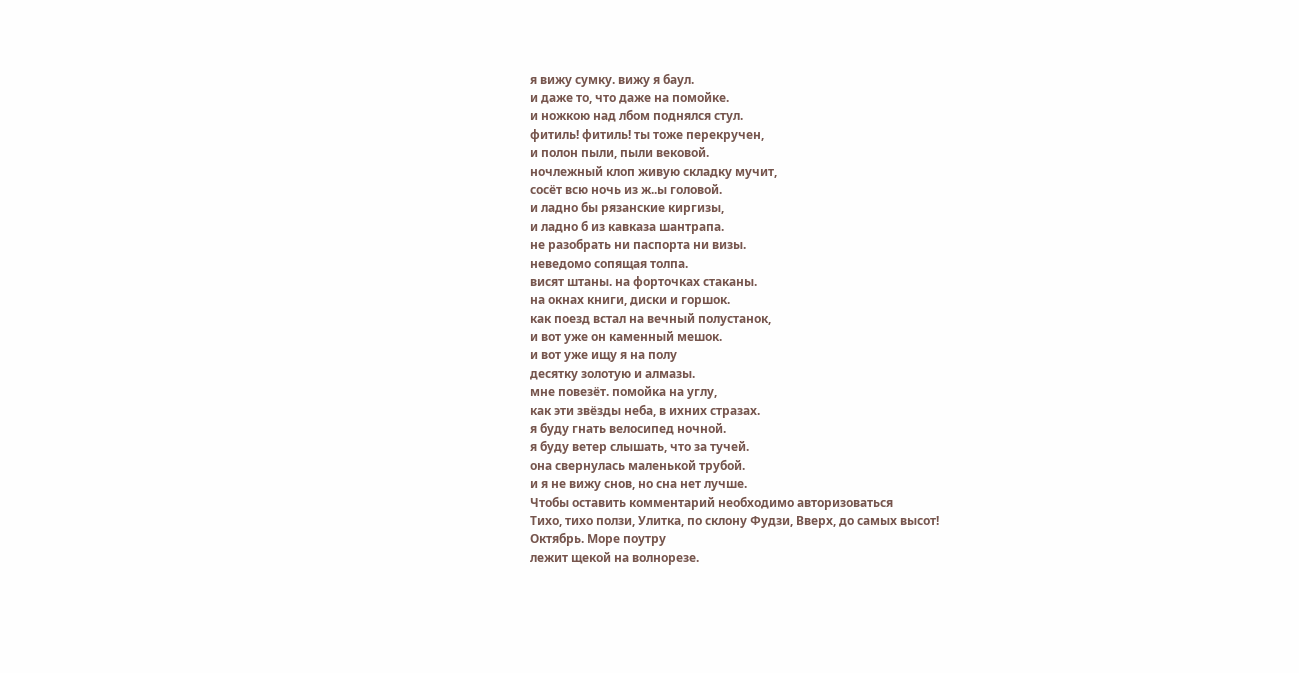я вижу сумку. вижу я баул.
и даже то, что даже на помойке.
и ножкою над лбом поднялся стул.
фитиль! фитиль! ты тоже перекручен,
и полон пыли, пыли вековой.
ночлежный клоп живую складку мучит,
сосёт всю ночь из ж..ы головой.
и ладно бы рязанские киргизы,
и ладно б из кавказа шантрапа.
не разобрать ни паспорта ни визы.
неведомо сопящая толпа.
висят штаны. на форточках стаканы.
на окнах книги, диски и горшок.
как поезд встал на вечный полустанок,
и вот уже он каменный мешок.
и вот уже ищу я на полу
десятку золотую и алмазы.
мне повезёт. помойка на углу,
как эти звёзды неба, в ихних стразах.
я буду гнать велосипед ночной.
я буду ветер слышать, что за тучей.
она свернулась маленькой трубой.
и я не вижу снов, но сна нет лучше.
Чтобы оставить комментарий необходимо авторизоваться
Тихо, тихо ползи, Улитка, по склону Фудзи, Вверх, до самых высот!
Октябрь. Море поутру
лежит щекой на волнорезе.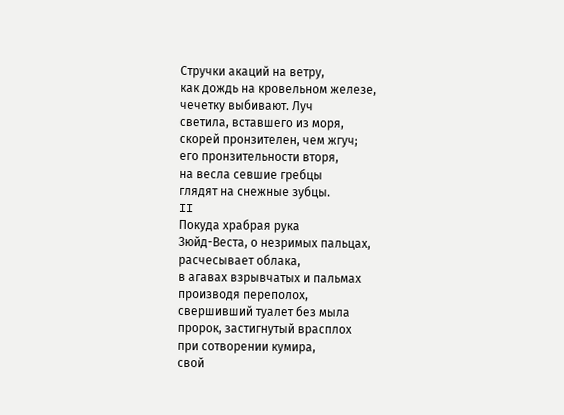Стручки акаций на ветру,
как дождь на кровельном железе,
чечетку выбивают. Луч
светила, вставшего из моря,
скорей пронзителен, чем жгуч;
его пронзительности вторя,
на весла севшие гребцы
глядят на снежные зубцы.
II
Покуда храбрая рука
Зюйд-Веста, о незримых пальцах,
расчесывает облака,
в агавах взрывчатых и пальмах
производя переполох,
свершивший туалет без мыла
пророк, застигнутый врасплох
при сотворении кумира,
свой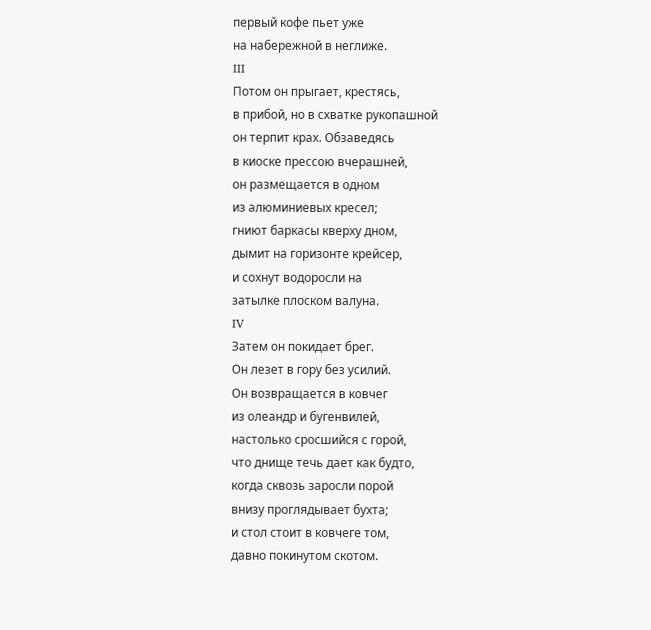первый кофе пьет уже
на набережной в неглиже.
III
Потом он прыгает, крестясь,
в прибой, но в схватке рукопашной
он терпит крах. Обзаведясь
в киоске прессою вчерашней,
он размещается в одном
из алюминиевых кресел;
гниют баркасы кверху дном,
дымит на горизонте крейсер,
и сохнут водоросли на
затылке плоском валуна.
IV
Затем он покидает брег.
Он лезет в гору без усилий.
Он возвращается в ковчег
из олеандр и бугенвилей,
настолько сросшийся с горой,
что днище течь дает как будто,
когда сквозь заросли порой
внизу проглядывает бухта;
и стол стоит в ковчеге том,
давно покинутом скотом.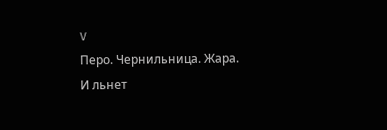V
Перо. Чернильница. Жара.
И льнет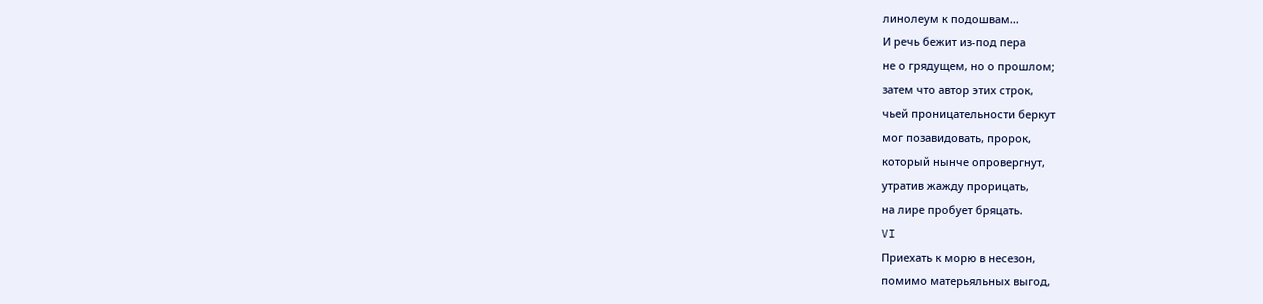линолеум к подошвам...
И речь бежит из-под пера
не о грядущем, но о прошлом;
затем что автор этих строк,
чьей проницательности беркут
мог позавидовать, пророк,
который нынче опровергнут,
утратив жажду прорицать,
на лире пробует бряцать.
VI
Приехать к морю в несезон,
помимо матерьяльных выгод,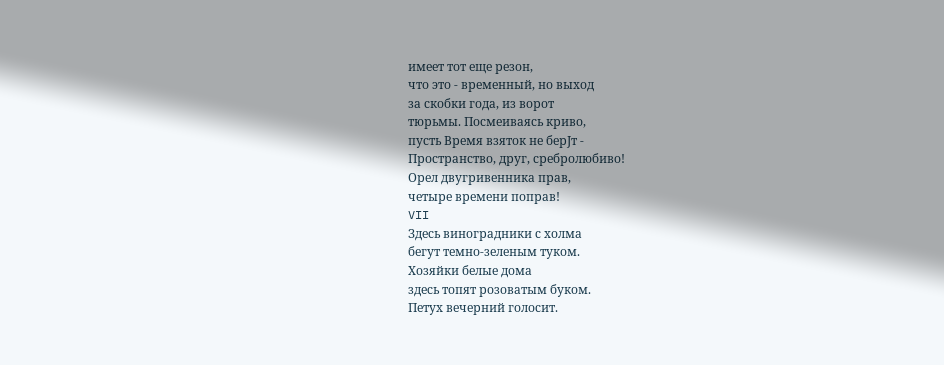имеет тот еще резон,
что это - временный, но выход
за скобки года, из ворот
тюрьмы. Посмеиваясь криво,
пусть Время взяток не берЈт -
Пространство, друг, сребролюбиво!
Орел двугривенника прав,
четыре времени поправ!
VII
Здесь виноградники с холма
бегут темно-зеленым туком.
Хозяйки белые дома
здесь топят розоватым буком.
Петух вечерний голосит.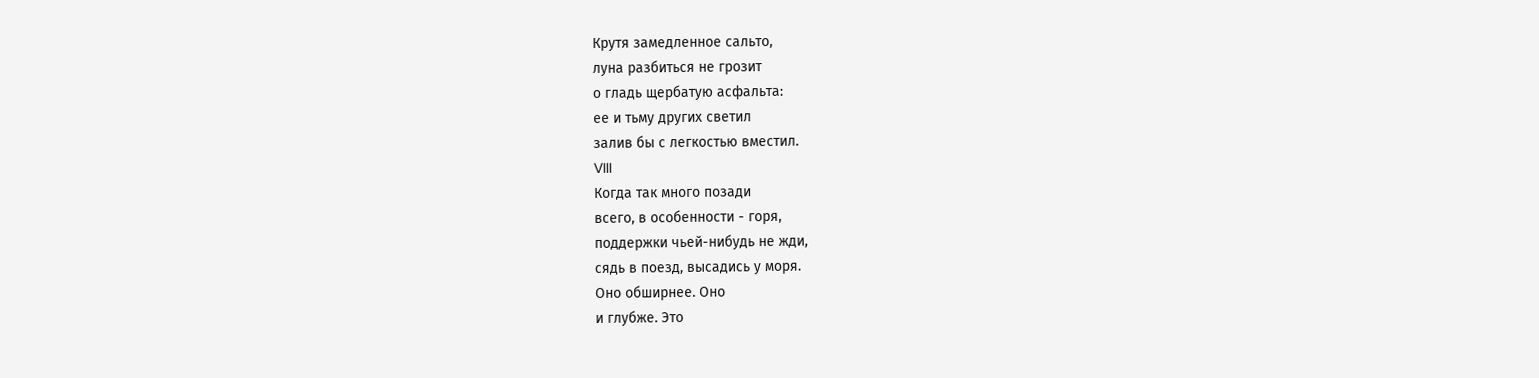Крутя замедленное сальто,
луна разбиться не грозит
о гладь щербатую асфальта:
ее и тьму других светил
залив бы с легкостью вместил.
VIII
Когда так много позади
всего, в особенности - горя,
поддержки чьей-нибудь не жди,
сядь в поезд, высадись у моря.
Оно обширнее. Оно
и глубже. Это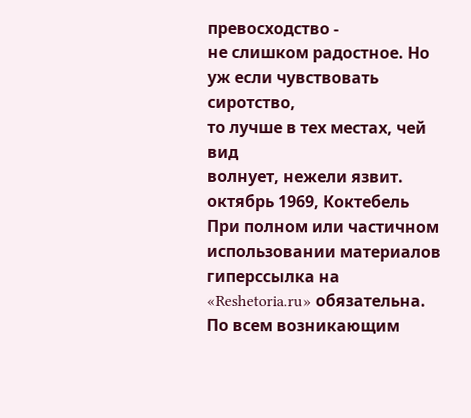превосходство -
не слишком радостное. Но
уж если чувствовать сиротство,
то лучше в тех местах, чей вид
волнует, нежели язвит.
октябрь 1969, Коктебель
При полном или частичном использовании материалов гиперссылка на «Reshetoria.ru» обязательна. По всем возникающим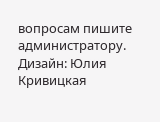вопросам пишите администратору.
Дизайн: Юлия Кривицкая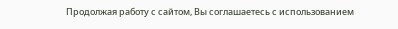Продолжая работу с сайтом, Вы соглашаетесь с использованием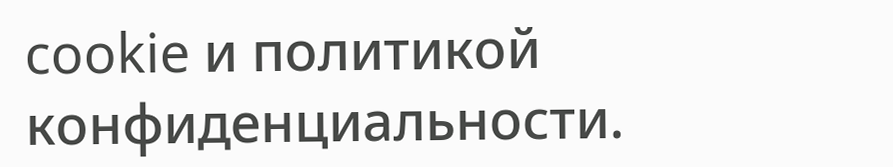cookie и политикой конфиденциальности.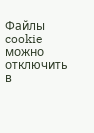Файлы cookie можно отключить в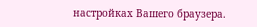настройках Вашего браузера.